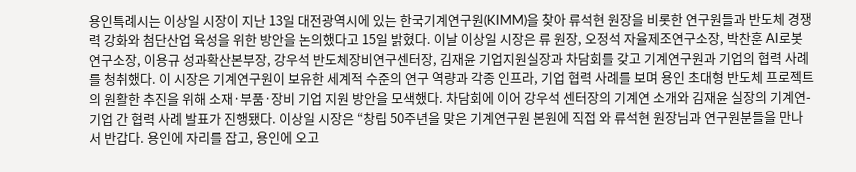용인특례시는 이상일 시장이 지난 13일 대전광역시에 있는 한국기계연구원(KIMM)을 찾아 류석현 원장을 비롯한 연구원들과 반도체 경쟁력 강화와 첨단산업 육성을 위한 방안을 논의했다고 15일 밝혔다. 이날 이상일 시장은 류 원장, 오정석 자율제조연구소장, 박찬훈 AI로봇연구소장, 이용규 성과확산본부장, 강우석 반도체장비연구센터장, 김재윤 기업지원실장과 차담회를 갖고 기계연구원과 기업의 협력 사례를 청취했다. 이 시장은 기계연구원이 보유한 세계적 수준의 연구 역량과 각종 인프라, 기업 협력 사례를 보며 용인 초대형 반도체 프로젝트의 원활한 추진을 위해 소재·부품·장비 기업 지원 방안을 모색했다. 차담회에 이어 강우석 센터장의 기계연 소개와 김재윤 실장의 기계연-기업 간 협력 사례 발표가 진행됐다. 이상일 시장은 “창립 50주년을 맞은 기계연구원 본원에 직접 와 류석현 원장님과 연구원분들을 만나서 반갑다. 용인에 자리를 잡고, 용인에 오고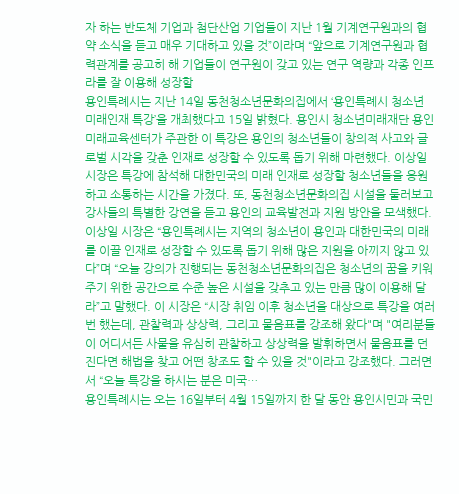자 하는 반도체 기업과 첨단산업 기업들이 지난 1월 기계연구원과의 협약 소식을 듣고 매우 기대하고 있을 것”이라며 “앞으로 기계연구원과 협력관계를 공고히 해 기업들이 연구원이 갖고 있는 연구 역량과 각종 인프라를 잘 이용해 성장할
용인특례시는 지난 14일 동천청소년문화의집에서 ‘용인특례시 청소년 미래인재 특강’을 개최했다고 15일 밝혔다. 용인시 청소년미래재단 용인미래교육센터가 주관한 이 특강은 용인의 청소년들이 창의적 사고와 글로벌 시각을 갖춘 인재로 성장할 수 있도록 돕기 위해 마련했다. 이상일 시장은 특강에 참석해 대한민국의 미래 인재로 성장할 청소년들을 응원하고 소통하는 시간을 가졌다. 또, 동천청소년문화의집 시설을 둘러보고 강사들의 특별한 강연을 듣고 용인의 교육발전과 지원 방안을 모색했다. 이상일 시장은 “용인특례시는 지역의 청소년이 용인과 대한민국의 미래를 이끌 인재로 성장할 수 있도록 돕기 위해 많은 지원을 아끼지 않고 있다”며 “오늘 강의가 진행되는 동천청소년문화의집은 청소년의 꿈을 키워주기 위한 공간으로 수준 높은 시설을 갖추고 있는 만큼 많이 이용해 달라”고 말했다. 이 시장은 “시장 취임 이후 청소년을 대상으로 특강을 여러번 했는데, 관찰력과 상상력, 그리고 물음표를 강조해 왔다"며 "여리분들이 어디서든 사물을 유심히 관찰하고 상상력을 발휘하면서 물음표를 던진다면 해법을 찾고 어떤 창조도 할 수 있을 것"이라고 강조했다. 그러면서 “오늘 특강을 하시는 분은 미국…
용인특례시는 오는 16일부터 4월 15일까지 한 달 동안 용인시민과 국민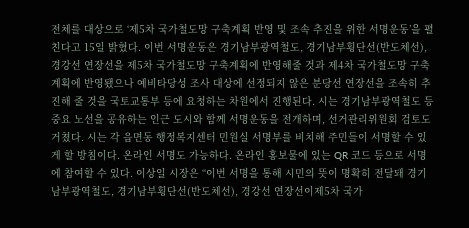전체를 대상으로 ‘제5차 국가철도망 구축계획 반영 및 조속 추진을 위한 서명운동’을 펼친다고 15일 밝혔다. 이번 서명운동은 경기남부광역철도, 경기남부횡단선(반도체선), 경강선 연장선을 제5차 국가철도망 구축계획에 반영해줄 것과 제4차 국가철도망 구축계획에 반영됐으나 예비타당성 조사 대상에 선정되지 않은 분당선 연장선을 조속히 추진해 줄 것을 국토교통부 등에 요청하는 차원에서 진행된다. 시는 경기남부광역철도 등 중요 노선을 공유하는 인근 도시와 함께 서명운동을 전개하며, 선거관리위원회 검토도 거쳤다. 시는 각 읍면동 행정복지센터 민원실 서명부를 비치해 주민들이 서명할 수 있게 할 방침이다. 온라인 서명도 가능하다. 온라인 홍보물에 있는 QR 코드 등으로 서명에 참여할 수 있다. 이상일 시장은 “이번 서명을 통해 시민의 뜻이 명확히 전달돼 경기남부광역철도, 경기남부횡단선(반도체선), 경강선 연장선이제5차 국가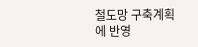철도망 구축계획에 반영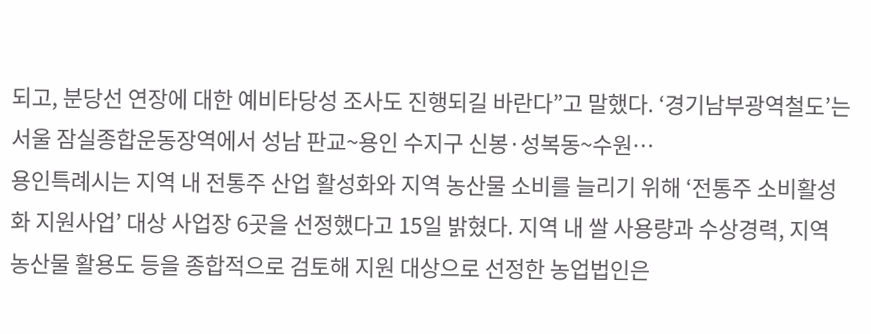되고, 분당선 연장에 대한 예비타당성 조사도 진행되길 바란다”고 말했다. ‘경기남부광역철도’는 서울 잠실종합운동장역에서 성남 판교~용인 수지구 신봉·성복동~수원…
용인특례시는 지역 내 전통주 산업 활성화와 지역 농산물 소비를 늘리기 위해 ‘전통주 소비활성화 지원사업’ 대상 사업장 6곳을 선정했다고 15일 밝혔다. 지역 내 쌀 사용량과 수상경력, 지역 농산물 활용도 등을 종합적으로 검토해 지원 대상으로 선정한 농업법인은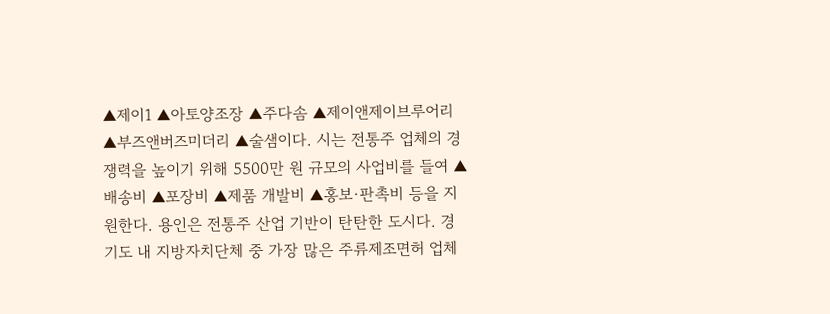▲제이1 ▲아토양조장 ▲주다솜 ▲제이앤제이브루어리 ▲부즈앤버즈미더리 ▲술샘이다. 시는 전통주 업체의 경쟁력을 높이기 위해 5500만 원 규모의 사업비를 들여 ▲배송비 ▲포장비 ▲제품 개발비 ▲홍보·판촉비 등을 지원한다. 용인은 전통주 산업 기반이 탄탄한 도시다. 경기도 내 지방자치단체 중 가장 많은 주류제조면허 업체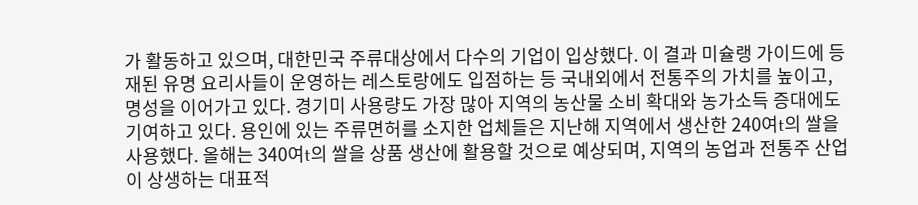가 활동하고 있으며, 대한민국 주류대상에서 다수의 기업이 입상했다. 이 결과 미슐랭 가이드에 등재된 유명 요리사들이 운영하는 레스토랑에도 입점하는 등 국내외에서 전통주의 가치를 높이고, 명성을 이어가고 있다. 경기미 사용량도 가장 많아 지역의 농산물 소비 확대와 농가소득 증대에도 기여하고 있다. 용인에 있는 주류면허를 소지한 업체들은 지난해 지역에서 생산한 240여t의 쌀을 사용했다. 올해는 340여t의 쌀을 상품 생산에 활용할 것으로 예상되며, 지역의 농업과 전통주 산업이 상생하는 대표적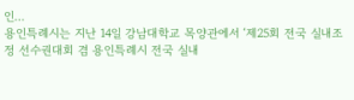인…
용인특례시는 지난 14일 강남대학교 목양관에서 ‘제25회 전국 실내조정 선수권대회 겸 용인특례시 전국 실내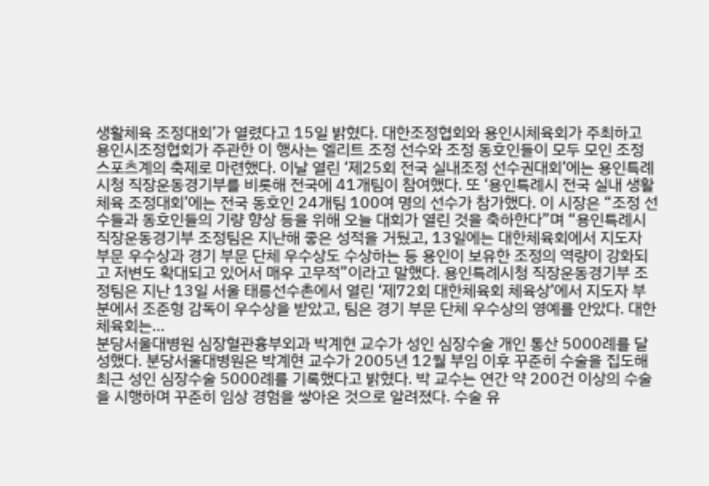생활체육 조정대회’가 열렸다고 15일 밝혔다. 대한조정협회와 용인시체육회가 주최하고 용인시조정협회가 주관한 이 행사는 엘리트 조정 선수와 조정 동호인들이 모두 모인 조정 스포츠계의 축제로 마련했다. 이날 열린 ‘제25회 전국 실내조정 선수권대회’에는 용인특례시청 직장운동경기부를 비롯해 전국에 41개팀이 참여했다. 또 ‘용인특례시 전국 실내 생활체육 조정대회’에는 전국 동호인 24개팀 100여 명의 선수가 참가했다. 이 시장은 “조정 선수들과 동호인들의 기량 향상 등을 위해 오늘 대회가 열린 것을 축하한다”며 “용인특례시 직장운동경기부 조정팀은 지난해 좋은 성적을 거뒀고, 13일에는 대한체육회에서 지도자 부문 우수상과 경기 부문 단체 우수상도 수상하는 등 용인이 보유한 조정의 역량이 강화되고 저변도 확대되고 있어서 매우 고무적”이라고 말했다. 용인특례시청 직장운동경기부 조정팀은 지난 13일 서울 태릉선수촌에서 열린 ‘제72회 대한체육회 체육상’에서 지도자 부분에서 조준형 감독이 우수상을 받았고, 팀은 경기 부문 단체 우수상의 영예를 안았다. 대한체육회는…
분당서울대병원 심장혈관흉부외과 박계현 교수가 성인 심장수술 개인 통산 5000례를 달성했다. 분당서울대병원은 박계현 교수가 2005년 12월 부임 이후 꾸준히 수술을 집도해 최근 성인 심장수술 5000례를 기록했다고 밝혔다. 박 교수는 연간 약 200건 이상의 수술을 시행하며 꾸준히 임상 경험을 쌓아온 것으로 알려졌다. 수술 유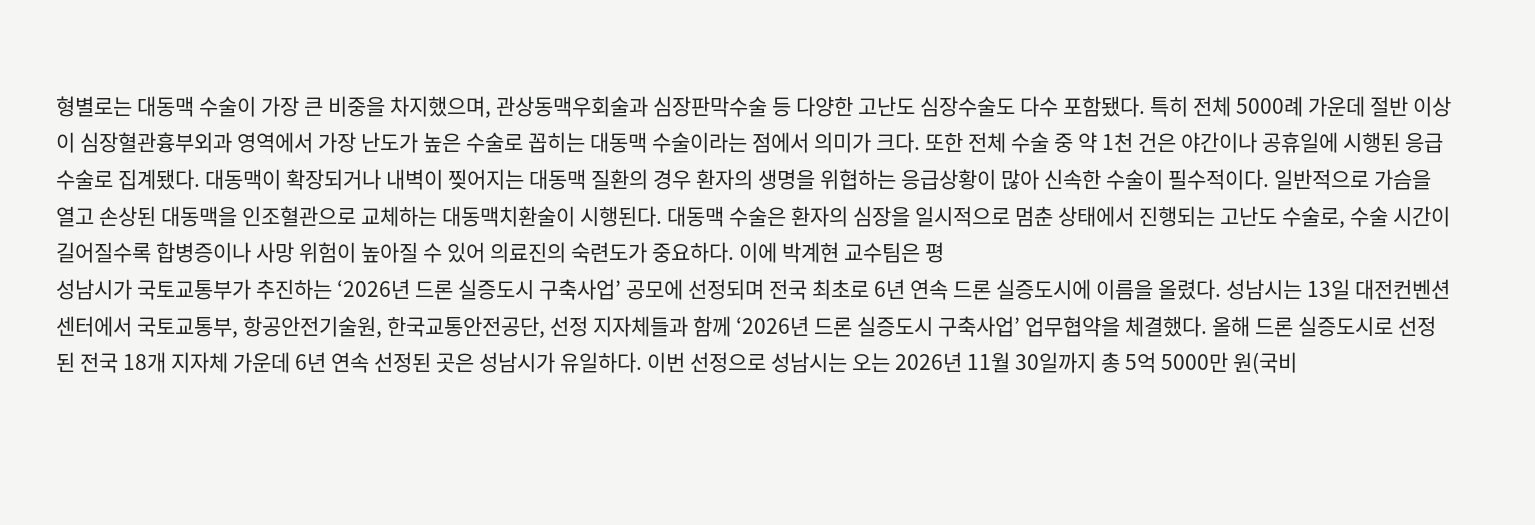형별로는 대동맥 수술이 가장 큰 비중을 차지했으며, 관상동맥우회술과 심장판막수술 등 다양한 고난도 심장수술도 다수 포함됐다. 특히 전체 5000례 가운데 절반 이상이 심장혈관흉부외과 영역에서 가장 난도가 높은 수술로 꼽히는 대동맥 수술이라는 점에서 의미가 크다. 또한 전체 수술 중 약 1천 건은 야간이나 공휴일에 시행된 응급수술로 집계됐다. 대동맥이 확장되거나 내벽이 찢어지는 대동맥 질환의 경우 환자의 생명을 위협하는 응급상황이 많아 신속한 수술이 필수적이다. 일반적으로 가슴을 열고 손상된 대동맥을 인조혈관으로 교체하는 대동맥치환술이 시행된다. 대동맥 수술은 환자의 심장을 일시적으로 멈춘 상태에서 진행되는 고난도 수술로, 수술 시간이 길어질수록 합병증이나 사망 위험이 높아질 수 있어 의료진의 숙련도가 중요하다. 이에 박계현 교수팀은 평
성남시가 국토교통부가 추진하는 ‘2026년 드론 실증도시 구축사업’ 공모에 선정되며 전국 최초로 6년 연속 드론 실증도시에 이름을 올렸다. 성남시는 13일 대전컨벤션센터에서 국토교통부, 항공안전기술원, 한국교통안전공단, 선정 지자체들과 함께 ‘2026년 드론 실증도시 구축사업’ 업무협약을 체결했다. 올해 드론 실증도시로 선정된 전국 18개 지자체 가운데 6년 연속 선정된 곳은 성남시가 유일하다. 이번 선정으로 성남시는 오는 2026년 11월 30일까지 총 5억 5000만 원(국비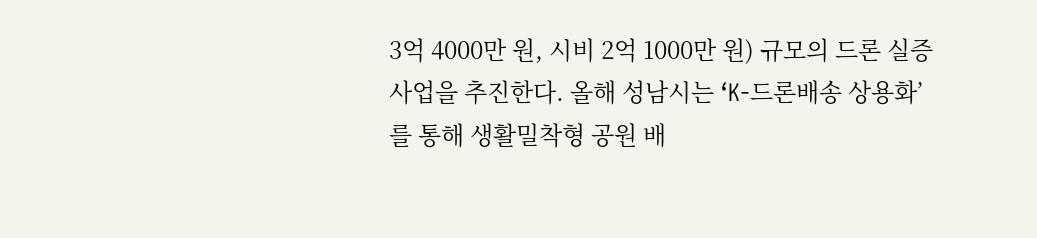3억 4000만 원, 시비 2억 1000만 원) 규모의 드론 실증 사업을 추진한다. 올해 성남시는 ‘K-드론배송 상용화’를 통해 생활밀착형 공원 배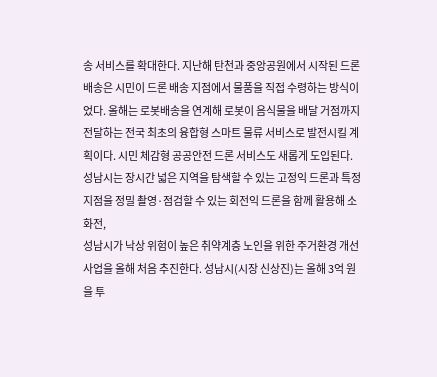송 서비스를 확대한다. 지난해 탄천과 중앙공원에서 시작된 드론 배송은 시민이 드론 배송 지점에서 물품을 직접 수령하는 방식이었다. 올해는 로봇배송을 연계해 로봇이 음식물을 배달 거점까지 전달하는 전국 최초의 융합형 스마트 물류 서비스로 발전시킬 계획이다. 시민 체감형 공공안전 드론 서비스도 새롭게 도입된다. 성남시는 장시간 넓은 지역을 탐색할 수 있는 고정익 드론과 특정 지점을 정밀 촬영·점검할 수 있는 회전익 드론을 함께 활용해 소화전,
성남시가 낙상 위험이 높은 취약계층 노인을 위한 주거환경 개선 사업을 올해 처음 추진한다. 성남시(시장 신상진)는 올해 3억 원을 투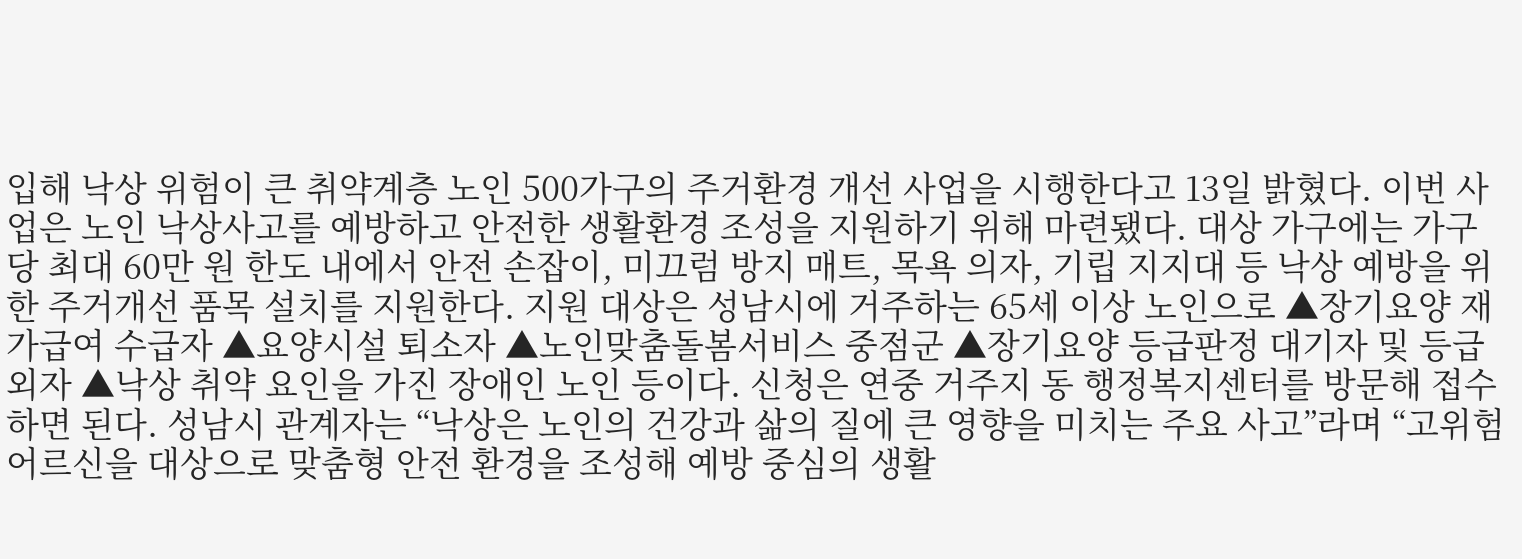입해 낙상 위험이 큰 취약계층 노인 500가구의 주거환경 개선 사업을 시행한다고 13일 밝혔다. 이번 사업은 노인 낙상사고를 예방하고 안전한 생활환경 조성을 지원하기 위해 마련됐다. 대상 가구에는 가구당 최대 60만 원 한도 내에서 안전 손잡이, 미끄럼 방지 매트, 목욕 의자, 기립 지지대 등 낙상 예방을 위한 주거개선 품목 설치를 지원한다. 지원 대상은 성남시에 거주하는 65세 이상 노인으로 ▲장기요양 재가급여 수급자 ▲요양시설 퇴소자 ▲노인맞춤돌봄서비스 중점군 ▲장기요양 등급판정 대기자 및 등급 외자 ▲낙상 취약 요인을 가진 장애인 노인 등이다. 신청은 연중 거주지 동 행정복지센터를 방문해 접수하면 된다. 성남시 관계자는 “낙상은 노인의 건강과 삶의 질에 큰 영향을 미치는 주요 사고”라며 “고위험 어르신을 대상으로 맞춤형 안전 환경을 조성해 예방 중심의 생활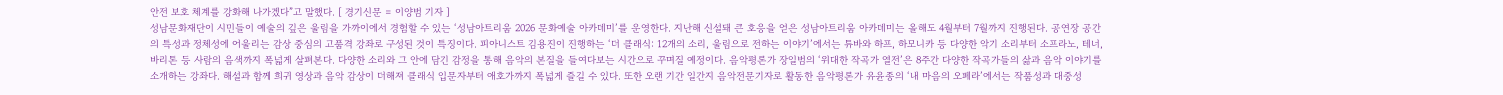안전 보호 체계를 강화해 나가겠다”고 말했다. [ 경기신문 = 이양범 기자 ]
성남문화재단이 시민들이 예술의 깊은 울림을 가까이에서 경험할 수 있는 ‘성남아트리움 2026 문화예술 아카데미’를 운영한다. 지난해 신설돼 큰 호응을 얻은 성남아트리움 아카데미는 올해도 4월부터 7월까지 진행된다. 공연장 공간의 특성과 정체성에 어울리는 감상 중심의 고품격 강좌로 구성된 것이 특징이다. 피아니스트 김용진이 진행하는 ‘더 클래식: 12개의 소리, 울림으로 전하는 이야기’에서는 튜바와 하프, 하모니카 등 다양한 악기 소리부터 소프라노, 테너, 바리톤 등 사람의 음색까지 폭넓게 살펴본다. 다양한 소리와 그 안에 담긴 감정을 통해 음악의 본질을 들여다보는 시간으로 꾸며질 예정이다. 음악평론가 장일범의 ‘위대한 작곡가 열전’은 8주간 다양한 작곡가들의 삶과 음악 이야기를 소개하는 강좌다. 해설과 함께 희귀 영상과 음악 감상이 더해져 클래식 입문자부터 애호가까지 폭넓게 즐길 수 있다. 또한 오랜 기간 일간지 음악전문기자로 활동한 음악평론가 유윤종의 ‘내 마음의 오페라’에서는 작품성과 대중성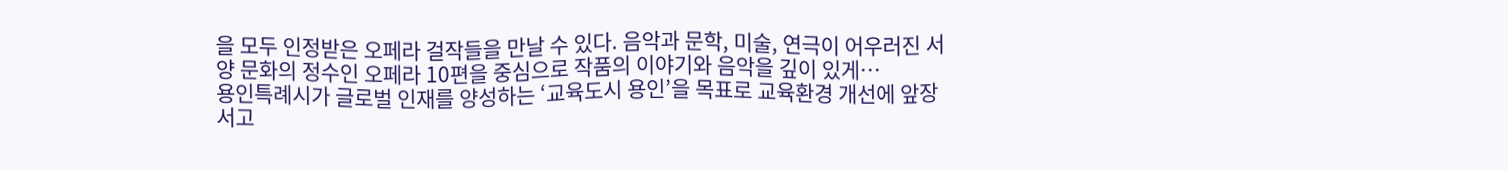을 모두 인정받은 오페라 걸작들을 만날 수 있다. 음악과 문학, 미술, 연극이 어우러진 서양 문화의 정수인 오페라 10편을 중심으로 작품의 이야기와 음악을 깊이 있게…
용인특례시가 글로벌 인재를 양성하는 ‘교육도시 용인’을 목표로 교육환경 개선에 앞장서고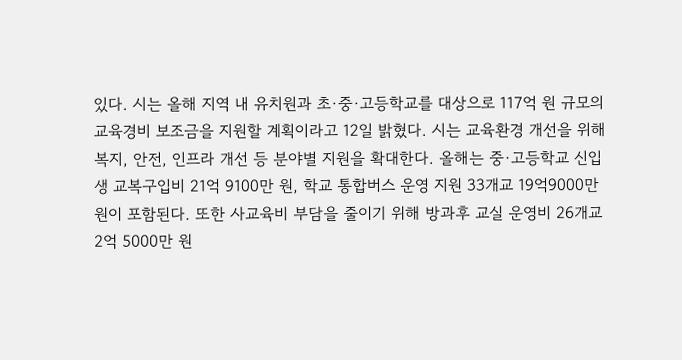있다. 시는 올해 지역 내 유치원과 초·중·고등학교를 대상으로 117억 원 규모의 교육경비 보조금을 지원할 계획이라고 12일 밝혔다. 시는 교육환경 개선을 위해 복지, 안전, 인프라 개선 등 분야별 지원을 확대한다. 올해는 중·고등학교 신입생 교복구입비 21억 9100만 원, 학교 통합버스 운영 지원 33개교 19억9000만 원이 포함된다. 또한 사교육비 부담을 줄이기 위해 방과후 교실 운영비 26개교 2억 5000만 원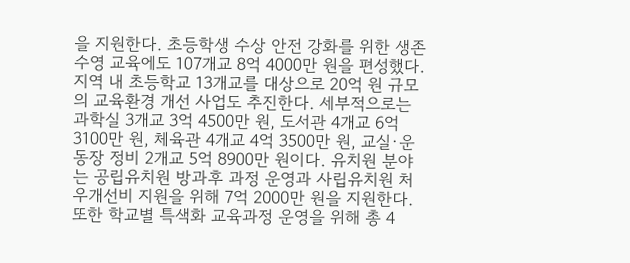을 지원한다. 초등학생 수상 안전 강화를 위한 생존수영 교육에도 107개교 8억 4000만 원을 편성했다. 지역 내 초등학교 13개교를 대상으로 20억 원 규모의 교육환경 개선 사업도 추진한다. 세부적으로는 과학실 3개교 3억 4500만 원, 도서관 4개교 6억3100만 원, 체육관 4개교 4억 3500만 원, 교실·운동장 정비 2개교 5억 8900만 원이다. 유치원 분야는 공립유치원 방과후 과정 운영과 사립유치원 처우개선비 지원을 위해 7억 2000만 원을 지원한다. 또한 학교별 특색화 교육과정 운영을 위해 총 4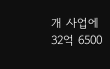개 사업에 32억 6500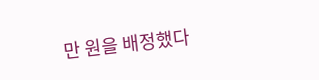만 원을 배정했다